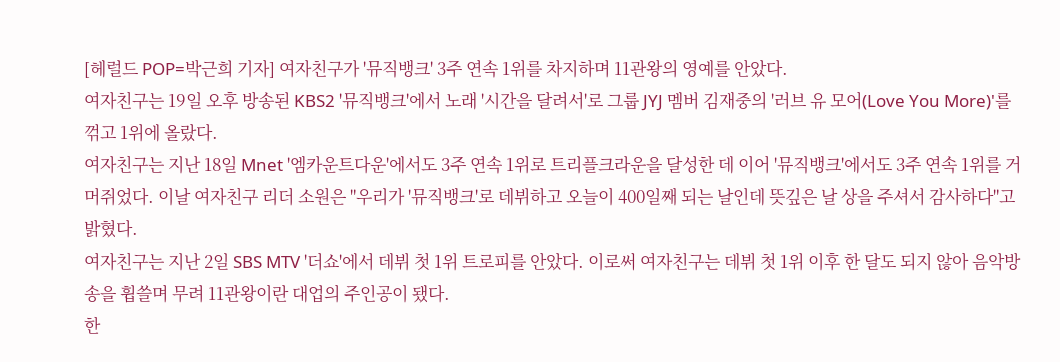[헤럴드 POP=박근희 기자] 여자친구가 '뮤직뱅크' 3주 연속 1위를 차지하며 11관왕의 영예를 안았다.
여자친구는 19일 오후 방송된 KBS2 '뮤직뱅크'에서 노래 '시간을 달려서'로 그룹 JYJ 멤버 김재중의 '러브 유 모어(Love You More)'를 꺾고 1위에 올랐다.
여자친구는 지난 18일 Mnet '엠카운트다운'에서도 3주 연속 1위로 트리플크라운을 달성한 데 이어 '뮤직뱅크'에서도 3주 연속 1위를 거머쥐었다. 이날 여자친구 리더 소원은 "우리가 '뮤직뱅크'로 데뷔하고 오늘이 400일째 되는 날인데 뜻깊은 날 상을 주셔서 감사하다"고 밝혔다.
여자친구는 지난 2일 SBS MTV '더쇼'에서 데뷔 첫 1위 트로피를 안았다. 이로써 여자친구는 데뷔 첫 1위 이후 한 달도 되지 않아 음악방송을 휩쓸며 무려 11관왕이란 대업의 주인공이 됐다.
한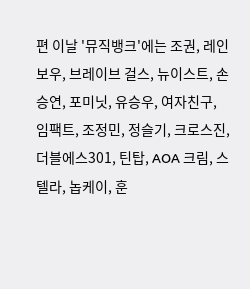편 이날 '뮤직뱅크'에는 조권, 레인보우, 브레이브 걸스, 뉴이스트, 손승연, 포미닛, 유승우, 여자친구, 임팩트, 조정민, 정슬기, 크로스진, 더블에스301, 틴탑, AOA 크림, 스텔라, 놉케이, 훈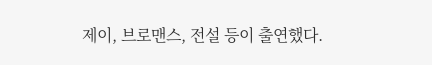제이, 브로맨스, 전설 등이 출연했다.